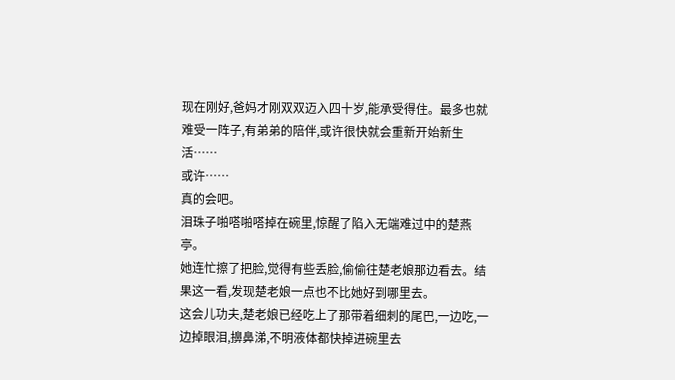现在刚好,爸妈才刚双双迈入四十岁,能承受得住。最多也就难受一阵子,有弟弟的陪伴,或许很快就会重新开始新生活……
或许……
真的会吧。
泪珠子啪嗒啪嗒掉在碗里,惊醒了陷入无端难过中的楚燕亭。
她连忙擦了把脸,觉得有些丢脸,偷偷往楚老娘那边看去。结果这一看,发现楚老娘一点也不比她好到哪里去。
这会儿功夫,楚老娘已经吃上了那带着细刺的尾巴,一边吃,一边掉眼泪,擤鼻涕,不明液体都快掉进碗里去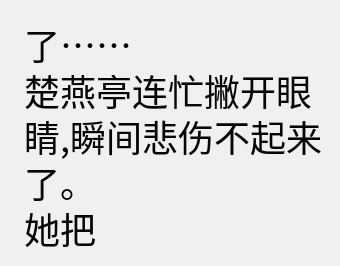了……
楚燕亭连忙撇开眼睛,瞬间悲伤不起来了。
她把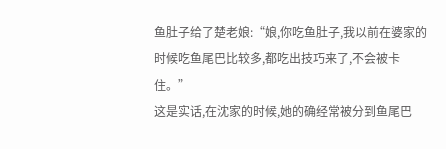鱼肚子给了楚老娘:“娘,你吃鱼肚子,我以前在婆家的时候吃鱼尾巴比较多,都吃出技巧来了,不会被卡住。”
这是实话,在沈家的时候,她的确经常被分到鱼尾巴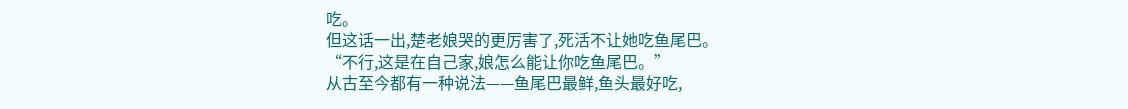吃。
但这话一出,楚老娘哭的更厉害了,死活不让她吃鱼尾巴。
“不行,这是在自己家,娘怎么能让你吃鱼尾巴。”
从古至今都有一种说法——鱼尾巴最鲜,鱼头最好吃,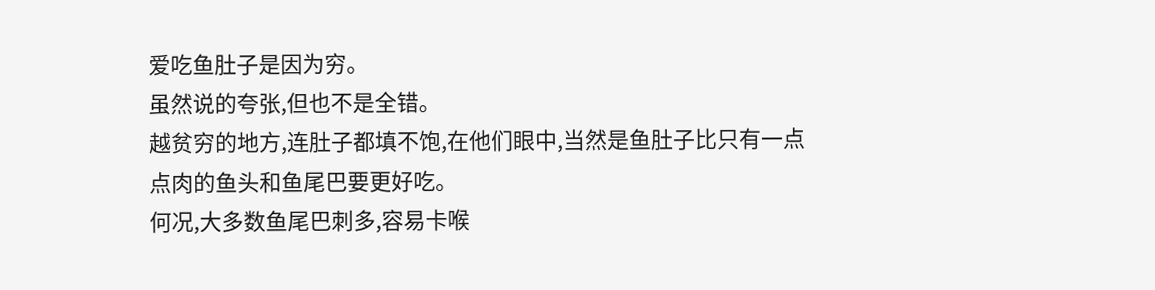爱吃鱼肚子是因为穷。
虽然说的夸张,但也不是全错。
越贫穷的地方,连肚子都填不饱,在他们眼中,当然是鱼肚子比只有一点点肉的鱼头和鱼尾巴要更好吃。
何况,大多数鱼尾巴刺多,容易卡喉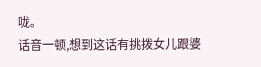咙。
话音一顿,想到这话有挑拨女儿跟婆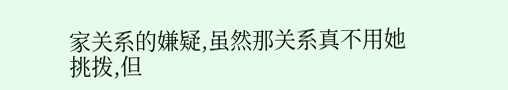家关系的嫌疑,虽然那关系真不用她挑拨,但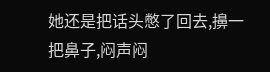她还是把话头憋了回去,擤一把鼻子,闷声闷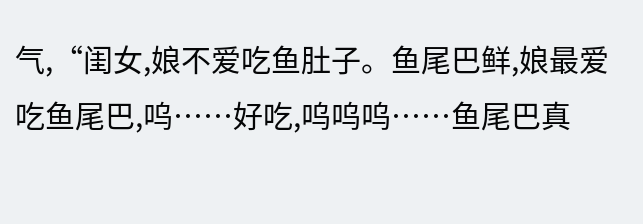气,“闺女,娘不爱吃鱼肚子。鱼尾巴鲜,娘最爱吃鱼尾巴,呜……好吃,呜呜呜……鱼尾巴真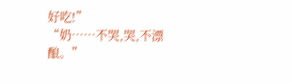好吃!”
“奶……不哭,哭,不漂酿。”